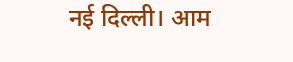नई दिल्ली। आम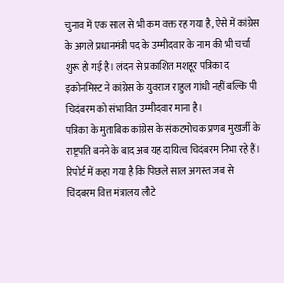चुनाव में एक साल से भी कम वक्त रह गया है, ऐसे में कांग्रेस के अगले प्रधानमंत्री पद के उम्मीदवार के नाम की भी चर्चा शुरू हो गई है। लंदन से प्रकाशित मशहूर पत्रिका द इकोनमिस्ट ने कांग्रेस के युवराज राहुल गांधी नहीं बल्कि पी चिदंबरम को संभावित उम्मीदवार माना है।
पत्रिका के मुताबिक कांग्रेस के संकटमोचक प्रणब मुखर्जी के राष्ट्रपति बनने के बाद अब यह दायित्व चिदंबरम निभा रहे हैं। रिपोर्ट में कहा गया है कि पिछले साल अगस्त जब से चिंदबरम वित्त मंत्रालय लौटे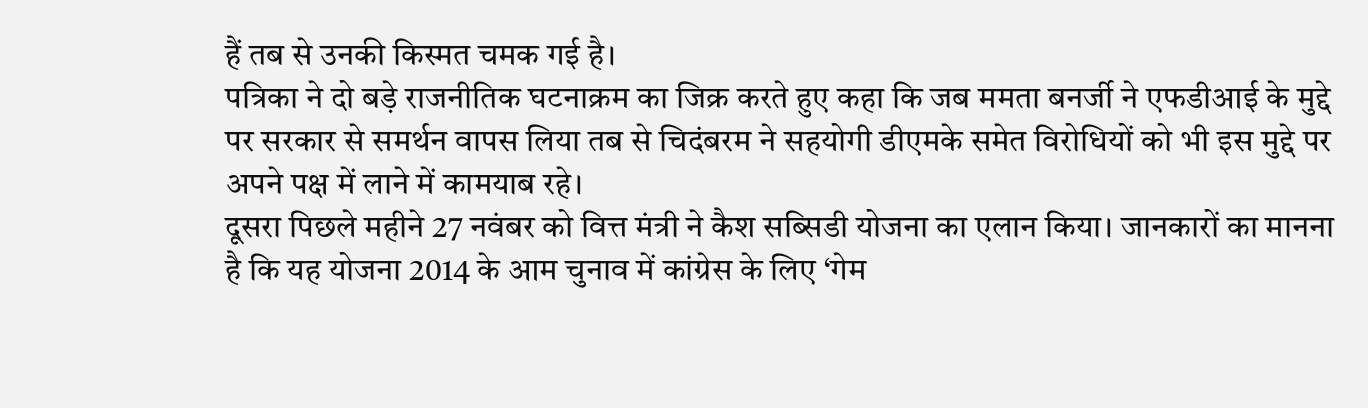हैं तब से उनकी किस्मत चमक गई है।
पत्रिका ने दो बड़े राजनीतिक घटनाक्रम का जिक्र करते हुए कहा कि जब ममता बनर्जी ने एफडीआई के मुद्दे पर सरकार से समर्थन वापस लिया तब से चिदंबरम ने सहयोगी डीएमके समेत विरोधियों को भी इस मुद्दे पर अपने पक्ष में लाने में कामयाब रहे।
दूसरा पिछले महीने 27 नवंबर को वित्त मंत्री ने कैश सब्सिडी योजना का एलान किया। जानकारों का मानना है कि यह योजना 2014 के आम चुनाव में कांग्रेस के लिए ‘गेम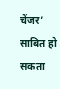चेंजर’ साबित हो सकता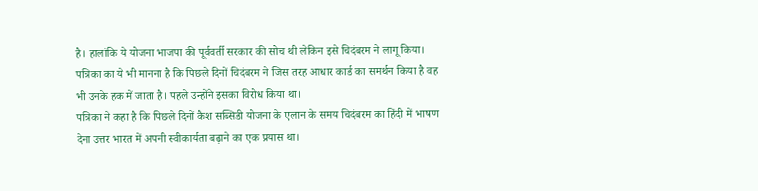है। हालांकि ये योजना भाजपा की पूर्ववर्ती सरकार की सोच थी लेकिन इसे चिदंबरम ने लागू किया।
पत्रिका का ये भी मानना है कि पिछले दिनों चिदंबरम ने जिस तरह आधार कार्ड का समर्थन किया है वह भी उनके हक में जाता है। पहले उन्होंने इसका विरोध किया था।
पत्रिका ने कहा है कि पिछले दिनों कैश सब्सिडी योजना के एलान के समय चिदंबरम का हिंदी में भाषण देना उत्तर भारत में अपनी स्वीकार्यता बढ़ाने का एक प्रयास था।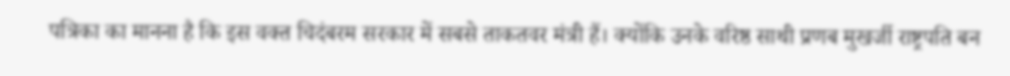पत्रिका का मानना है कि इस वक्त चिदंबरम सरकार में सबसे ताकतवर मंत्री हैं। क्योंकि उनके वरिष्ठ साथी प्रणब मुखर्जी राष्ट्रपति बन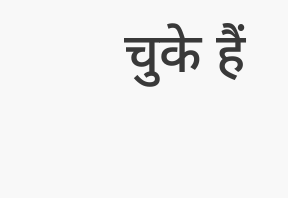चुके हैं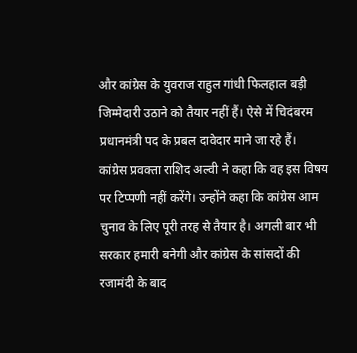और कांग्रेस के युवराज राहुल गांधी फिलहाल बड़ी जिम्मेदारी उठाने को तैयार नहीं हैं। ऐसे में चिदंबरम प्रधानमंत्री पद के प्रबल दावेदार माने जा रहे हैं।
कांग्रेस प्रवक्ता राशिद अल्वी ने कहा कि वह इस विषय पर टिप्पणी नहीं करेंगे। उन्होंने कहा कि कांग्रेस आम चुनाव के लिए पूरी तरह से तैयार है। अगली बार भी सरकार हमारी बनेगी और कांग्रेस के सांसदों की रजामंदी के बाद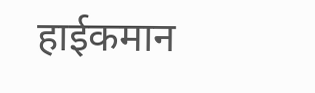हाईकमान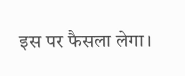इस पर फैसला लेगा।